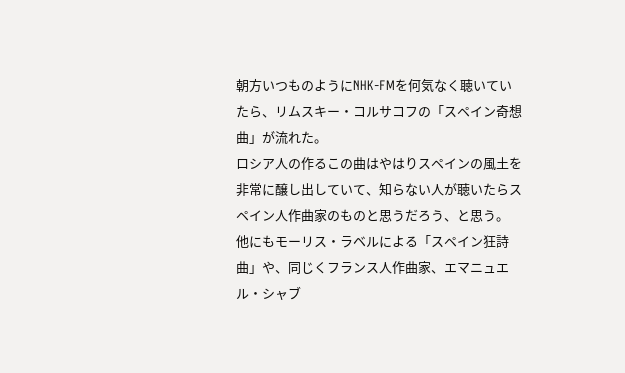朝方いつものようにNHK-FMを何気なく聴いていたら、リムスキー・コルサコフの「スペイン奇想曲」が流れた。
ロシア人の作るこの曲はやはりスペインの風土を非常に醸し出していて、知らない人が聴いたらスペイン人作曲家のものと思うだろう、と思う。
他にもモーリス・ラベルによる「スペイン狂詩曲」や、同じくフランス人作曲家、エマニュエル・シャブ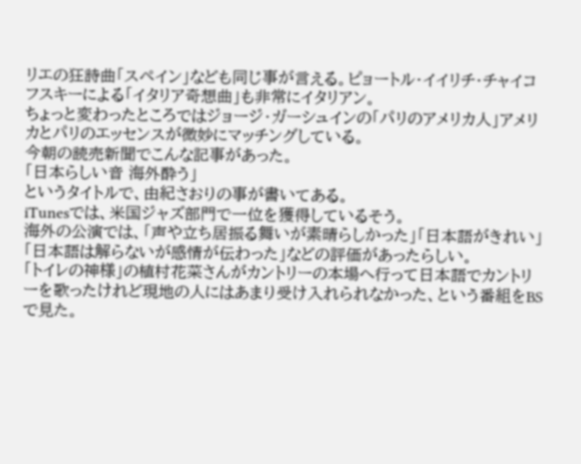リエの狂詩曲「スペイン」なども同じ事が言える。ピョートル・イイリチ・チャイコフスキーによる「イタリア奇想曲」も非常にイタリアン。
ちょっと変わったところではジョージ・ガーシュインの「パリのアメリカ人」アメリカとパリのエッセンスが微妙にマッチングしている。
今朝の読売新聞でこんな記事があった。
「日本らしい音 海外酔う」
というタイトルで、由紀さおりの事が書いてある。
iTunesでは、米国ジャズ部門で一位を獲得しているそう。
海外の公演では、「声や立ち居振る舞いが素晴らしかった」「日本語がきれい」「日本語は解らないが感情が伝わった」などの評価があったらしい。
「トイレの神様」の植村花菜さんがカントリーの本場へ行って日本語でカントリーを歌ったけれど現地の人にはあまり受け入れられなかった、という番組をBSで見た。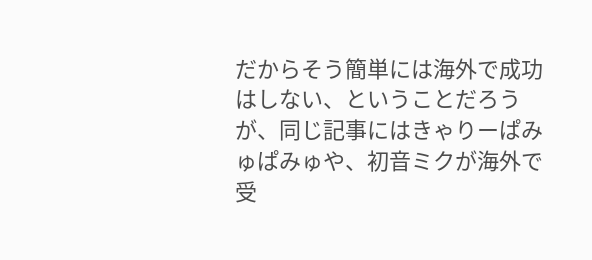だからそう簡単には海外で成功はしない、ということだろうが、同じ記事にはきゃりーぱみゅぱみゅや、初音ミクが海外で受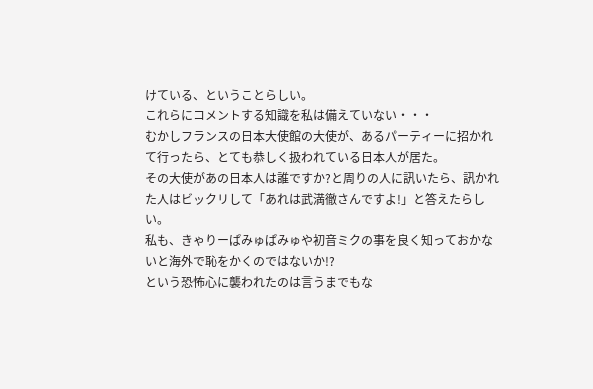けている、ということらしい。
これらにコメントする知識を私は備えていない・・・
むかしフランスの日本大使館の大使が、あるパーティーに招かれて行ったら、とても恭しく扱われている日本人が居た。
その大使があの日本人は誰ですか?と周りの人に訊いたら、訊かれた人はビックリして「あれは武満徹さんですよ!」と答えたらしい。
私も、きゃりーぱみゅぱみゅや初音ミクの事を良く知っておかないと海外で恥をかくのではないか!?
という恐怖心に襲われたのは言うまでもな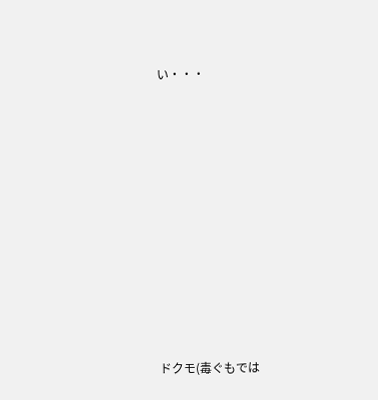い・・・















ドクモ(毒ぐもでは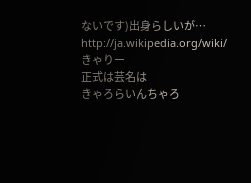ないです)出身らしいが…
http://ja.wikipedia.org/wiki/きゃりー
正式は芸名は
きゃろらいんちゃろ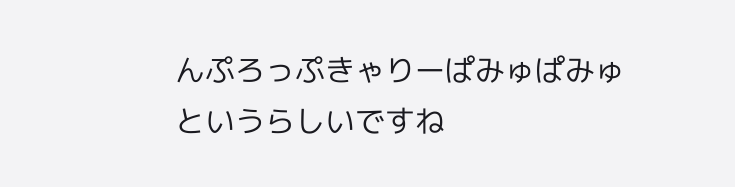んぷろっぷきゃりーぱみゅぱみゅ
というらしいですね